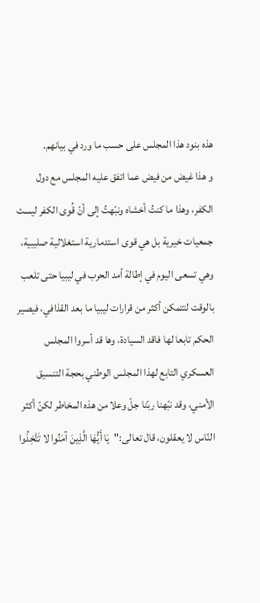هذه بنود هذا المجلس على حسب ما ورد في بيانهم.
و هذا غيض من فيض عما اتفق عليه المجلس مع دول الكفر، وهذا ما كنتُ أخشاه ونبّهتُ إلى أنّ قُوى الكفر ليست جمعيات خيرية بل هي قوى استدمارية استغلالية صليبية، وهي تسعى اليوم في إطالة أمد الحرب في ليبيا حتى تلعب بالوقت لتتمكن أكثر من قرارات ليبيا ما بعد القذافي، فيصير الحكم تابعا لها فاقد السيادة، وها قد أسروا المجلس العسكري التابع لهذا المجلس الوطني بحجة التنسيق الأمني، وقد نبّهنا ربّنا جلّ وعلا من هذه المخاطر لكنّ أكثر النّاس لا يعقلون، قال تعالى:"يَا أَيُّهَا الَّذِينَ آمَنُوا لا تَتَّخِذُوا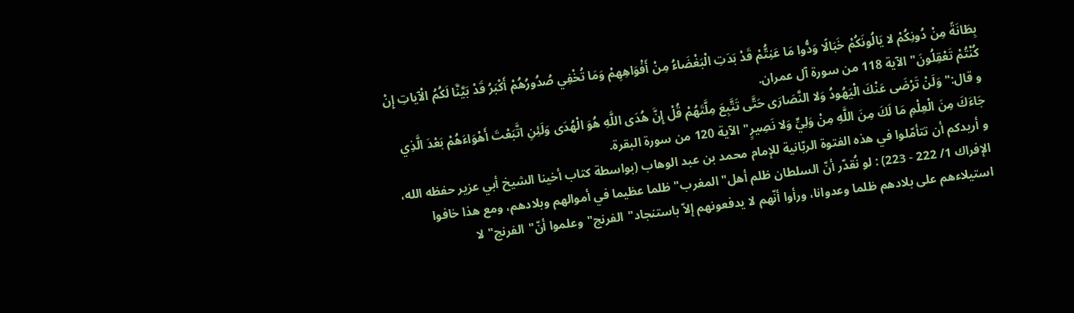بِطَانَةً مِنْ دُونِكُمْ لا يَالُونَكُمْ خَبَالًا وَدُّوا مَا عَنِتُّمْ قَدْ بَدَتِ الْبَغْضَاءُ مِنْ أَفْوَاهِهِمْ وَمَا تُخْفِي صُدُورُهُمْ أَكْبَرُ قَدْ بَيَّنَّا لَكُمُ الْآياتِ إِنْ كُنْتُمْ تَعْقِلُونَ"الآية 118 من سورة آل عمران.
و قال:"وَلَنْ تَرْضَى عَنْكَ الْيَهُودُ وَلا النَّصَارَى حَتَّى تَتَّبِعَ مِلَّتَهُمْ قُلْ إِنَّ هُدَى اللَّهِ هُوَ الْهُدَى وَلَئِنِ اتَّبَعْتَ أَهْوَاءَهُمْ بَعْدَ الَّذِي جَاءَكَ مِنَ الْعِلْمِ مَا لَكَ مِنَ اللَّهِ مِنْ وَلِيٍّ وَلا نَصِيرٍ"الآية 120 من سورة البقرة.
و أريدكم أن تتأمّلوا في هذه الفتوة الربّانية للإمام محمد بن عبد الوهاب (بواسطة كتاب أخينا الشيخ أبي عزير حفظه الله، الإفراك 1/ 222 - 223) : لو نُقدّر أنّ السلطان ظلم أهل"المغرب"ظلما عظيما في أموالهم وبلادهم، ومع هذا خافوا استيلاءهم على بلادهم ظلما وعدوانا، ورأوا أنّهم لا يدفعونهم إلاّ باستنجاد"الفرنج"وعلموا أنّ"الفرنج"لا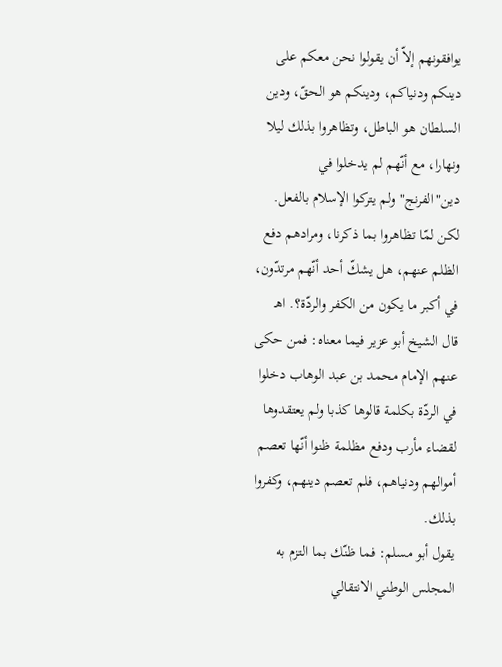يوافقونهم إلاّ أن يقولوا نحن معكم على دينكم ودنياكم، ودينكم هو الحقّ، ودين السلطان هو الباطل، وتظاهروا بذلك ليلا ونهارا، مع أنّهم لم يدخلوا في دين"الفرنج"ولم يتركوا الإسلام بالفعل.
لكن لمّا تظاهروا بما ذكرنا، ومرادهم دفع الظلم عنهم، هل يشكّ أحد أنّهم مرتدّون، في أكبر ما يكون من الكفر والردّة؟. اهـ
قال الشيخ أبو عزير فيما معناه: فمن حكى عنهم الإمام محمد بن عبد الوهاب دخلوا في الردّة بكلمة قالوها كذبا ولم يعتقدوها لقضاء مأرب ودفع مظلمة ظنوا أنّها تعصم أموالهم ودنياهم، فلم تعصم دينهم، وكفروا بذلك.
يقول أبو مسلم: فما ظنّك بما التزم به المجلس الوطني الانتقالي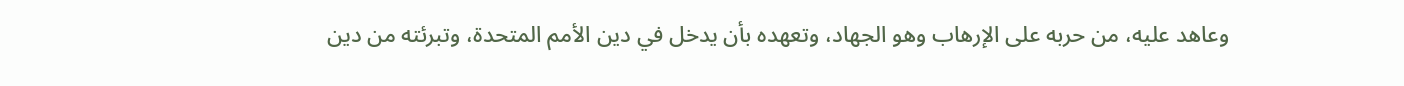وعاهد عليه، من حربه على الإرهاب وهو الجهاد، وتعهده بأن يدخل في دين الأمم المتحدة، وتبرئته من دين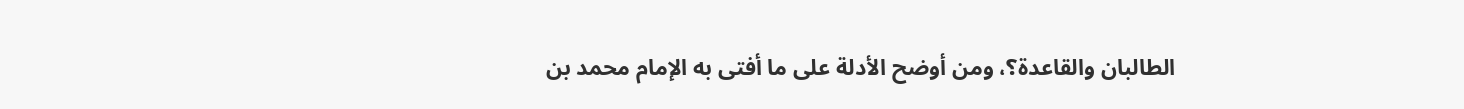الطالبان والقاعدة؟، ومن أوضح الأدلة على ما أفتى به الإمام محمد بن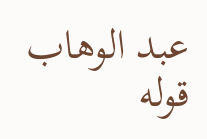عبد الوهاب قوله